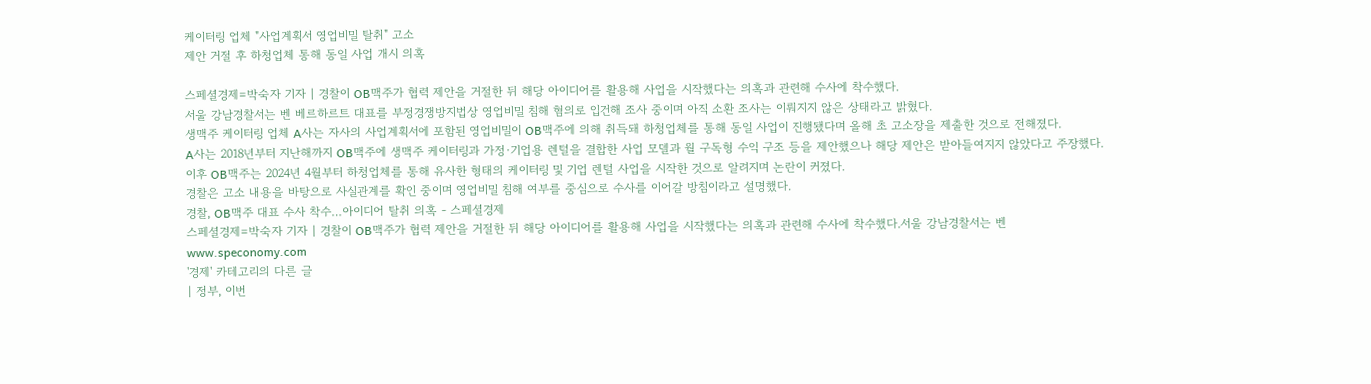케이터링 업체 "사업계획서 영업비밀 탈취" 고소
제안 거절 후 하청업체 통해 동일 사업 개시 의혹

스페셜경제=박숙자 기자 | 경찰이 OB맥주가 협력 제안을 거절한 뒤 해당 아이디어를 활용해 사업을 시작했다는 의혹과 관련해 수사에 착수했다.
서울 강남경찰서는 벤 베르하르트 대표를 부정경쟁방지법상 영업비밀 침해 혐의로 입건해 조사 중이며 아직 소환 조사는 이뤄지지 않은 상태라고 밝혔다.
생맥주 케이터링 업체 A사는 자사의 사업계획서에 포함된 영업비밀이 OB맥주에 의해 취득돼 하청업체를 통해 동일 사업이 진행됐다며 올해 초 고소장을 제출한 것으로 전해졌다.
A사는 2018년부터 지난해까지 OB맥주에 생맥주 케이터링과 가정·기업용 렌털을 결합한 사업 모델과 월 구독형 수익 구조 등을 제안했으나 해당 제안은 받아들여지지 않았다고 주장했다.
이후 OB맥주는 2024년 4월부터 하청업체를 통해 유사한 형태의 케이터링 및 기업 렌털 사업을 시작한 것으로 알려지며 논란이 커졌다.
경찰은 고소 내용을 바탕으로 사실관계를 확인 중이며 영업비밀 침해 여부를 중심으로 수사를 이어갈 방침이라고 설명했다.
경찰, OB맥주 대표 수사 착수…아이디어 탈취 의혹 - 스페셜경제
스페셜경제=박숙자 기자 | 경찰이 OB맥주가 협력 제안을 거절한 뒤 해당 아이디어를 활용해 사업을 시작했다는 의혹과 관련해 수사에 착수했다.서울 강남경찰서는 벤
www.speconomy.com
'경제' 카테고리의 다른 글
| 정부, 이번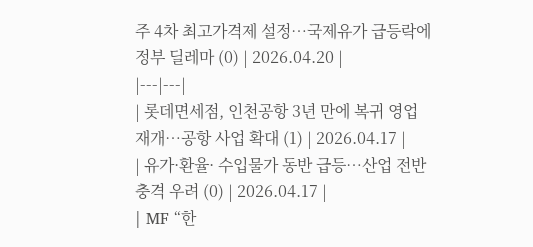주 4차 최고가격제 설정…국제유가 급등락에 정부 딜레마 (0) | 2026.04.20 |
|---|---|
| 롯데면세점, 인천공항 3년 만에 복귀 영업 재개…공항 사업 확대 (1) | 2026.04.17 |
| 유가·환율· 수입물가 동반 급등…산업 전반 충격 우려 (0) | 2026.04.17 |
| MF “한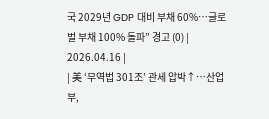국 2029년 GDP 대비 부채 60%…글로벌 부채 100% 돌파” 경고 (0) | 2026.04.16 |
| 美 ‘무역법 301조’ 관세 압박↑…산업부,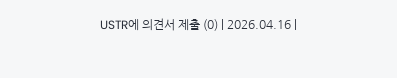USTR에 의견서 제출 (0) | 2026.04.16 |